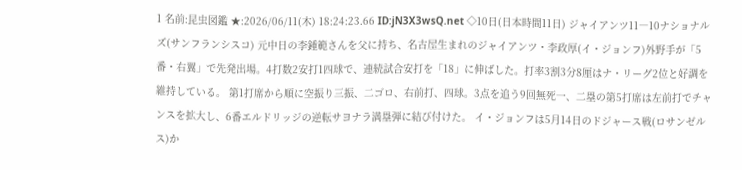1 名前:昆虫図鑑 ★:2026/06/11(木) 18:24:23.66 ID:jN3X3wsQ.net ◇10日(日本時間11日) ジャイアンツ11―10ナショナルズ(サンフランシスコ) 元中日の李鍾範さんを父に持ち、名古屋生まれのジャイアンツ・李政厚(イ・ジョンフ)外野手が「5番・右翼」で先発出場。4打数2安打1四球で、連続試合安打を「18」に伸ばした。打率3割3分8厘はナ・リーグ2位と好調を維持している。 第1打席から順に空振り三振、二ゴロ、右前打、四球。3点を追う9回無死一、二塁の第5打席は左前打でチャンスを拡大し、6番エルドリッジの逆転サヨナラ満塁弾に結び付けた。 イ・ジョンフは5月14日のドジャース戦(ロサンゼルス)か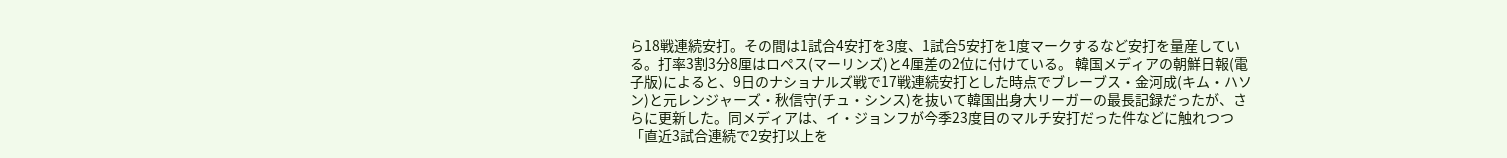ら18戦連続安打。その間は1試合4安打を3度、1試合5安打を1度マークするなど安打を量産している。打率3割3分8厘はロペス(マーリンズ)と4厘差の2位に付けている。 韓国メディアの朝鮮日報(電子版)によると、9日のナショナルズ戦で17戦連続安打とした時点でブレーブス・金河成(キム・ハソン)と元レンジャーズ・秋信守(チュ・シンス)を抜いて韓国出身大リーガーの最長記録だったが、さらに更新した。同メディアは、イ・ジョンフが今季23度目のマルチ安打だった件などに触れつつ「直近3試合連続で2安打以上を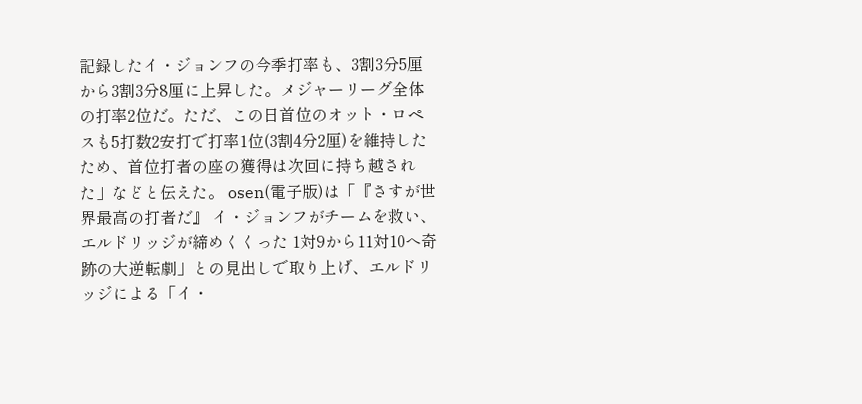記録したイ・ジョンフの今季打率も、3割3分5厘から3割3分8厘に上昇した。メジャーリーグ全体の打率2位だ。ただ、この日首位のオット・ロペスも5打数2安打で打率1位(3割4分2厘)を維持したため、首位打者の座の獲得は次回に持ち越された」などと伝えた。 osen(電子版)は「『さすが世界最高の打者だ』 イ・ジョンフがチームを救い、エルドリッジが締めくくった 1対9から11対10へ奇跡の大逆転劇」との見出しで取り上げ、エルドリッジによる「イ・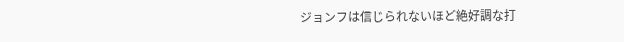ジョンフは信じられないほど絶好調な打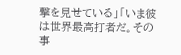撃を見せている」「いま彼は世界最高打者だ。その事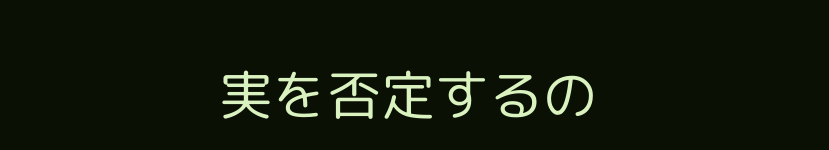実を否定するの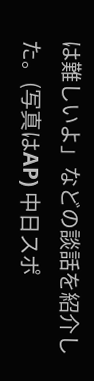は難しいよ」などの談話を紹介した。(写真はAP) 中日スポ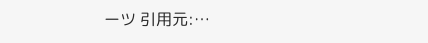ーツ 引用元:…